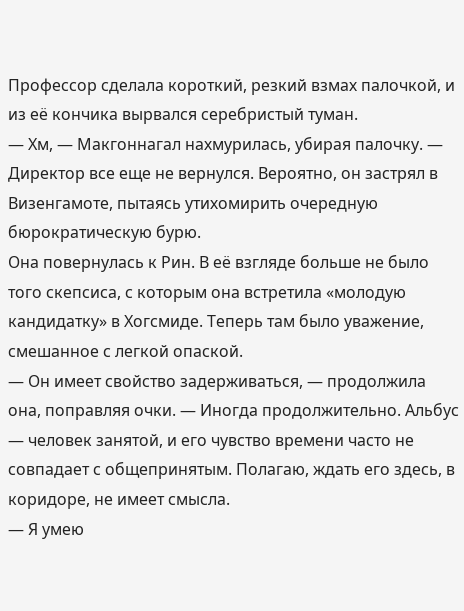Профессор сделала короткий, резкий взмах палочкой, и из её кончика вырвался серебристый туман.
— Хм, — Макгоннагал нахмурилась, убирая палочку. — Директор все еще не вернулся. Вероятно, он застрял в Визенгамоте, пытаясь утихомирить очередную бюрократическую бурю.
Она повернулась к Рин. В её взгляде больше не было того скепсиса, с которым она встретила «молодую кандидатку» в Хогсмиде. Теперь там было уважение, смешанное с легкой опаской.
— Он имеет свойство задерживаться, — продолжила она, поправляя очки. — Иногда продолжительно. Альбус — человек занятой, и его чувство времени часто не совпадает с общепринятым. Полагаю, ждать его здесь, в коридоре, не имеет смысла.
— Я умею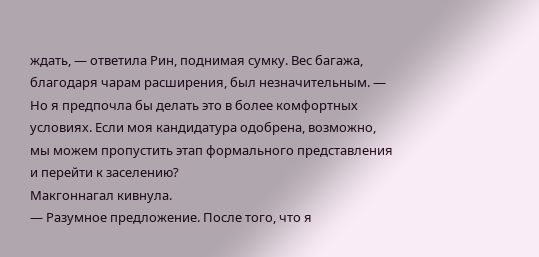ждать, — ответила Рин, поднимая сумку. Вес багажа, благодаря чарам расширения, был незначительным. — Но я предпочла бы делать это в более комфортных условиях. Если моя кандидатура одобрена, возможно, мы можем пропустить этап формального представления и перейти к заселению?
Макгоннагал кивнула.
— Разумное предложение. После того, что я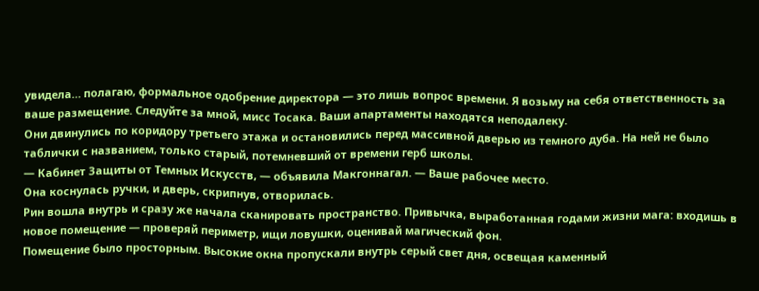увидела… полагаю, формальное одобрение директора — это лишь вопрос времени. Я возьму на себя ответственность за ваше размещение. Следуйте за мной, мисс Тосака. Ваши апартаменты находятся неподалеку.
Они двинулись по коридору третьего этажа и остановились перед массивной дверью из темного дуба. На ней не было таблички с названием, только старый, потемневший от времени герб школы.
— Кабинет Защиты от Темных Искусств, — объявила Макгоннагал. — Ваше рабочее место.
Она коснулась ручки, и дверь, скрипнув, отворилась.
Рин вошла внутрь и сразу же начала сканировать пространство. Привычка, выработанная годами жизни мага: входишь в новое помещение — проверяй периметр, ищи ловушки, оценивай магический фон.
Помещение было просторным. Высокие окна пропускали внутрь серый свет дня, освещая каменный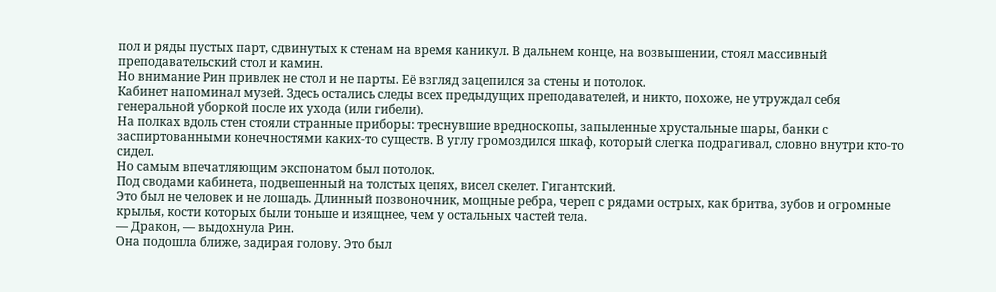пол и ряды пустых парт, сдвинутых к стенам на время каникул. В дальнем конце, на возвышении, стоял массивный преподавательский стол и камин.
Но внимание Рин привлек не стол и не парты. Её взгляд зацепился за стены и потолок.
Кабинет напоминал музей. Здесь остались следы всех предыдущих преподавателей, и никто, похоже, не утруждал себя генеральной уборкой после их ухода (или гибели).
На полках вдоль стен стояли странные приборы: треснувшие вредноскопы, запыленные хрустальные шары, банки с заспиртованными конечностями каких-то существ. В углу громоздился шкаф, который слегка подрагивал, словно внутри кто-то сидел.
Но самым впечатляющим экспонатом был потолок.
Под сводами кабинета, подвешенный на толстых цепях, висел скелет. Гигантский.
Это был не человек и не лошадь. Длинный позвоночник, мощные ребра, череп с рядами острых, как бритва, зубов и огромные крылья, кости которых были тоньше и изящнее, чем у остальных частей тела.
— Дракон, — выдохнула Рин.
Она подошла ближе, задирая голову. Это был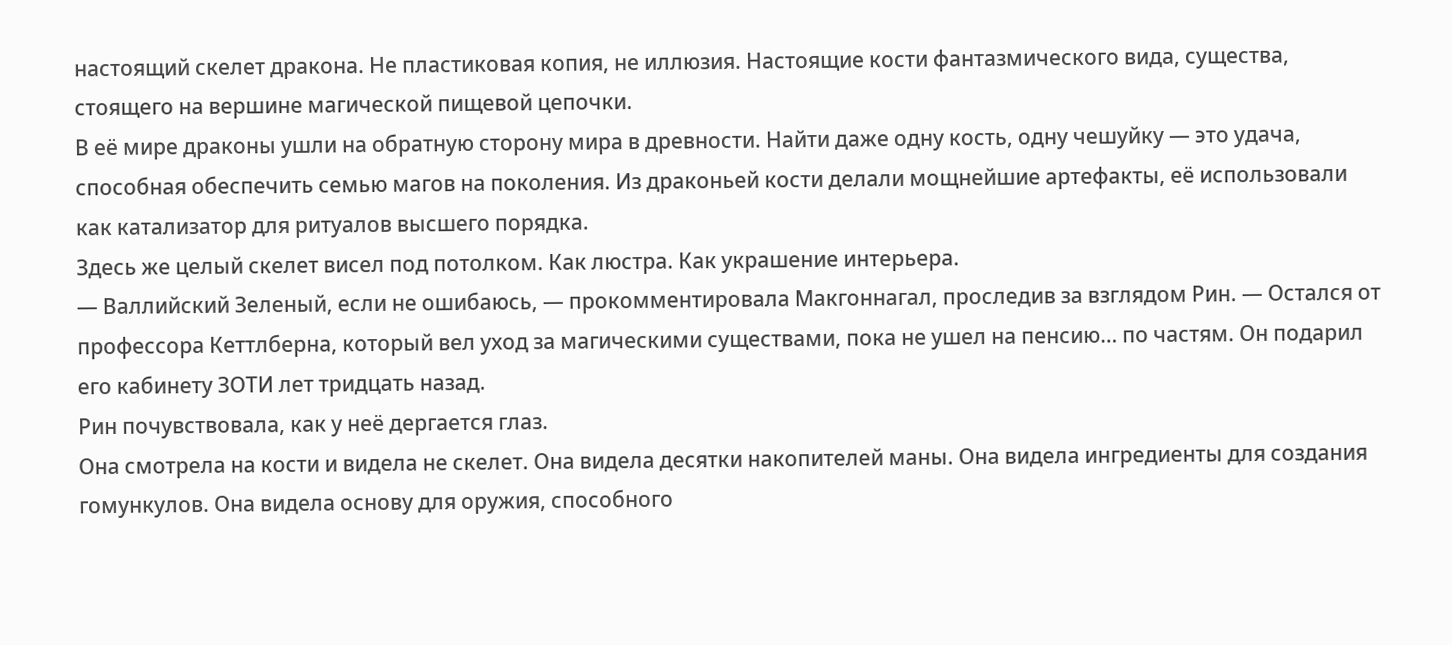настоящий скелет дракона. Не пластиковая копия, не иллюзия. Настоящие кости фантазмического вида, существа, стоящего на вершине магической пищевой цепочки.
В её мире драконы ушли на обратную сторону мира в древности. Найти даже одну кость, одну чешуйку — это удача, способная обеспечить семью магов на поколения. Из драконьей кости делали мощнейшие артефакты, её использовали как катализатор для ритуалов высшего порядка.
Здесь же целый скелет висел под потолком. Как люстра. Как украшение интерьера.
— Валлийский Зеленый, если не ошибаюсь, — прокомментировала Макгоннагал, проследив за взглядом Рин. — Остался от профессора Кеттлберна, который вел уход за магическими существами, пока не ушел на пенсию… по частям. Он подарил его кабинету ЗОТИ лет тридцать назад.
Рин почувствовала, как у неё дергается глаз.
Она смотрела на кости и видела не скелет. Она видела десятки накопителей маны. Она видела ингредиенты для создания гомункулов. Она видела основу для оружия, способного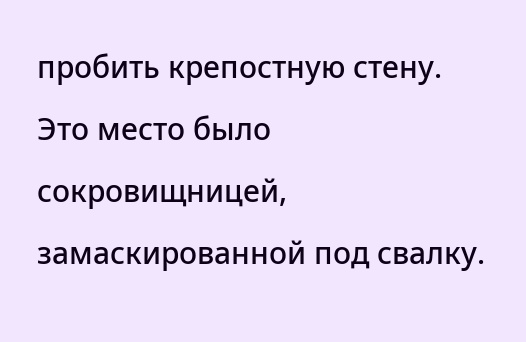пробить крепостную стену.
Это место было сокровищницей, замаскированной под свалку.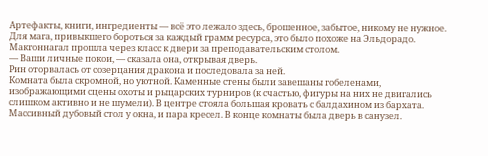Артефакты, книги, ингредиенты — всё это лежало здесь, брошенное, забытое, никому не нужное. Для мага, привыкшего бороться за каждый грамм ресурса, это было похоже на Эльдорадо.
Макгоннагал прошла через класс к двери за преподавательским столом.
— Ваши личные покои, — сказала она, открывая дверь.
Рин оторвалась от созерцания дракона и последовала за ней.
Комната была скромной, но уютной. Каменные стены были завешаны гобеленами, изображающими сцены охоты и рыцарских турниров (к счастью, фигуры на них не двигались слишком активно и не шумели). В центре стояла большая кровать с балдахином из бархата. Массивный дубовый стол у окна, и пара кресел. В конце комнаты была дверь в санузел.